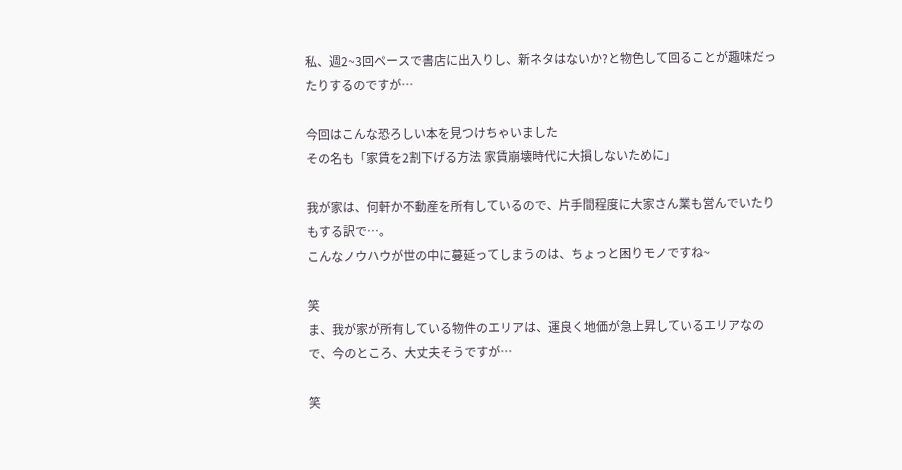私、週2~3回ペースで書店に出入りし、新ネタはないか?と物色して回ることが趣味だったりするのですが…

今回はこんな恐ろしい本を見つけちゃいました
その名も「家賃を2割下げる方法 家賃崩壊時代に大損しないために」

我が家は、何軒か不動産を所有しているので、片手間程度に大家さん業も営んでいたりもする訳で…。
こんなノウハウが世の中に蔓延ってしまうのは、ちょっと困りモノですね~

笑
ま、我が家が所有している物件のエリアは、運良く地価が急上昇しているエリアなので、今のところ、大丈夫そうですが…

笑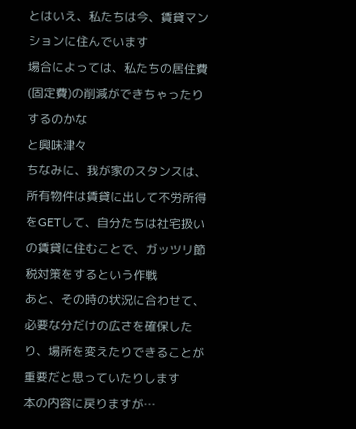とはいえ、私たちは今、賃貸マンションに住んでいます
場合によっては、私たちの居住費(固定費)の削減ができちゃったりするのかな
と興味津々
ちなみに、我が家のスタンスは、所有物件は賃貸に出して不労所得をGETして、自分たちは社宅扱いの賃貸に住むことで、ガッツリ節税対策をするという作戦
あと、その時の状況に合わせて、必要な分だけの広さを確保したり、場所を変えたりできることが重要だと思っていたりします
本の内容に戻りますが…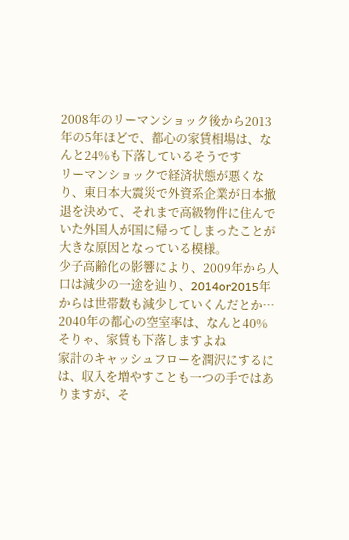2008年のリーマンショック後から2013年の5年ほどで、都心の家賃相場は、なんと24%も下落しているそうです
リーマンショックで経済状態が悪くなり、東日本大震災で外資系企業が日本撤退を決めて、それまで高級物件に住んでいた外国人が国に帰ってしまったことが大きな原因となっている模様。
少子高齢化の影響により、2009年から人口は減少の一途を辿り、2014or2015年からは世帯数も減少していくんだとか…
2040年の都心の空室率は、なんと40%
そりゃ、家賃も下落しますよね
家計のキャッシュフローを潤沢にするには、収入を増やすことも一つの手ではありますが、そ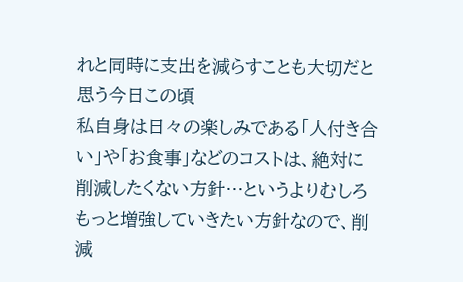れと同時に支出を減らすことも大切だと思う今日この頃
私自身は日々の楽しみである「人付き合い」や「お食事」などのコストは、絶対に削減したくない方針…というよりむしろもっと増強していきたい方針なので、削減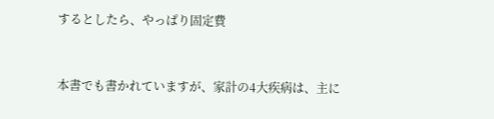するとしたら、やっぱり固定費


本書でも書かれていますが、家計の4大疾病は、主に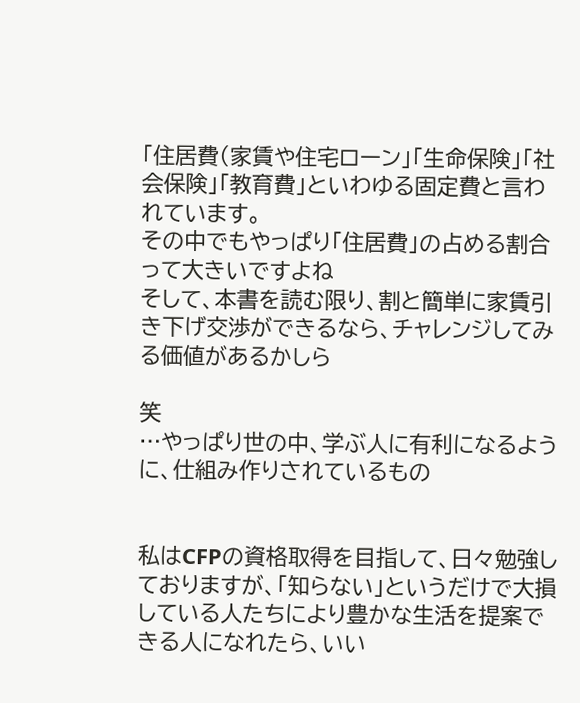「住居費(家賃や住宅ローン」「生命保険」「社会保険」「教育費」といわゆる固定費と言われています。
その中でもやっぱり「住居費」の占める割合って大きいですよね
そして、本書を読む限り、割と簡単に家賃引き下げ交渉ができるなら、チャレンジしてみる価値があるかしら

笑
…やっぱり世の中、学ぶ人に有利になるように、仕組み作りされているもの


私はCFPの資格取得を目指して、日々勉強しておりますが、「知らない」というだけで大損している人たちにより豊かな生活を提案できる人になれたら、いい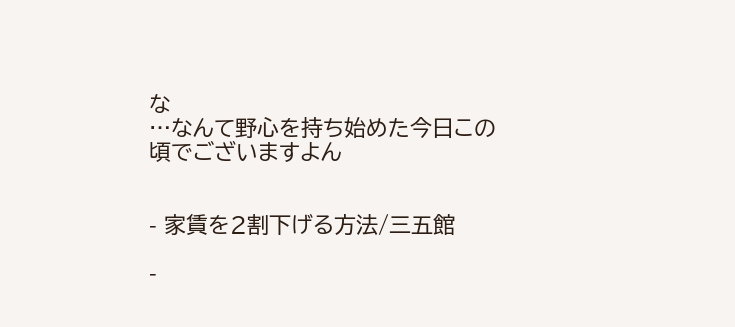な
…なんて野心を持ち始めた今日この頃でございますよん


- 家賃を2割下げる方法/三五館

-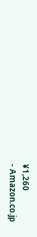¥1,260
- Amazon.co.jp